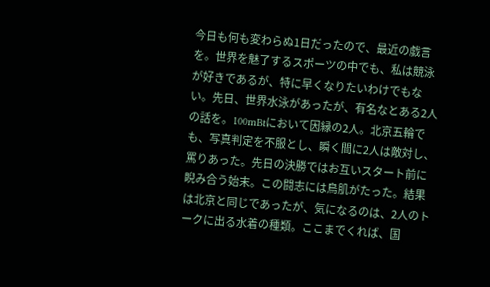今日も何も変わらぬ1日だったので、最近の戯言を。世界を魅了するスポーツの中でも、私は競泳が好きであるが、特に早くなりたいわけでもない。先日、世界水泳があったが、有名なとある2人の話を。100mBtにおいて因縁の2人。北京五輪でも、写真判定を不服とし、瞬く間に2人は敵対し、罵りあった。先日の決勝ではお互いスタート前に睨み合う始末。この闘志には鳥肌がたった。結果は北京と同じであったが、気になるのは、2人のトークに出る水着の種類。ここまでくれば、国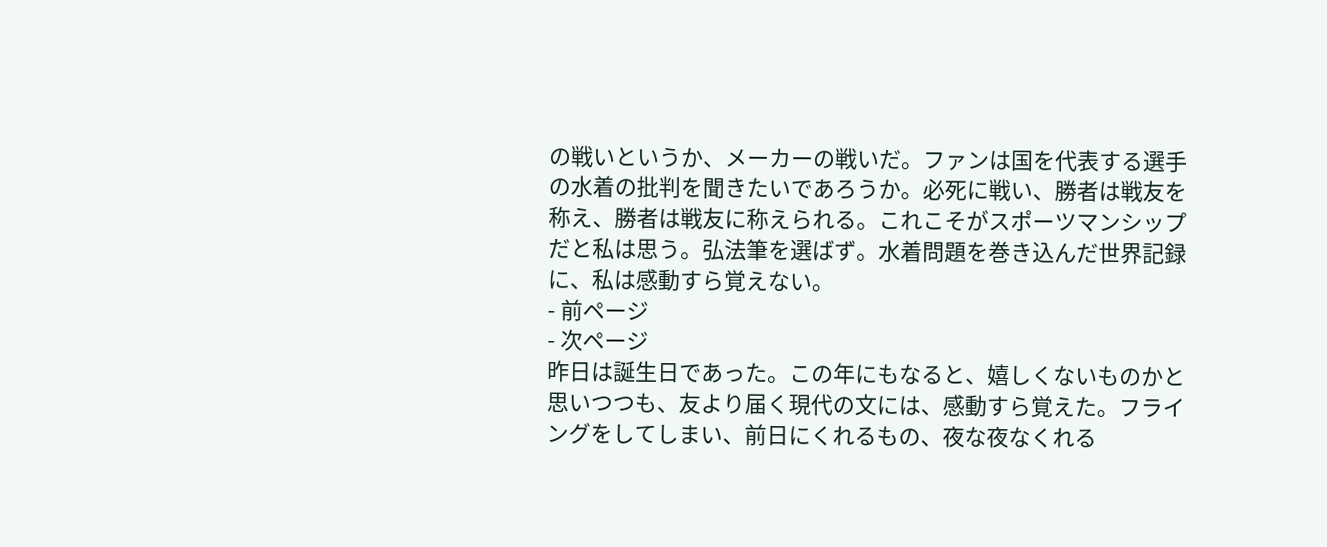の戦いというか、メーカーの戦いだ。ファンは国を代表する選手の水着の批判を聞きたいであろうか。必死に戦い、勝者は戦友を称え、勝者は戦友に称えられる。これこそがスポーツマンシップだと私は思う。弘法筆を選ばず。水着問題を巻き込んだ世界記録に、私は感動すら覚えない。
- 前ページ
- 次ページ
昨日は誕生日であった。この年にもなると、嬉しくないものかと思いつつも、友より届く現代の文には、感動すら覚えた。フライングをしてしまい、前日にくれるもの、夜な夜なくれる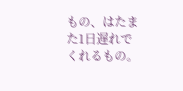もの、はたまた1日遅れでくれるもの。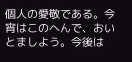個人の愛敬である。今宵はこのへんで、おいとましよう。今後は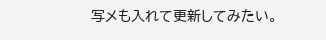写メも入れて更新してみたい。